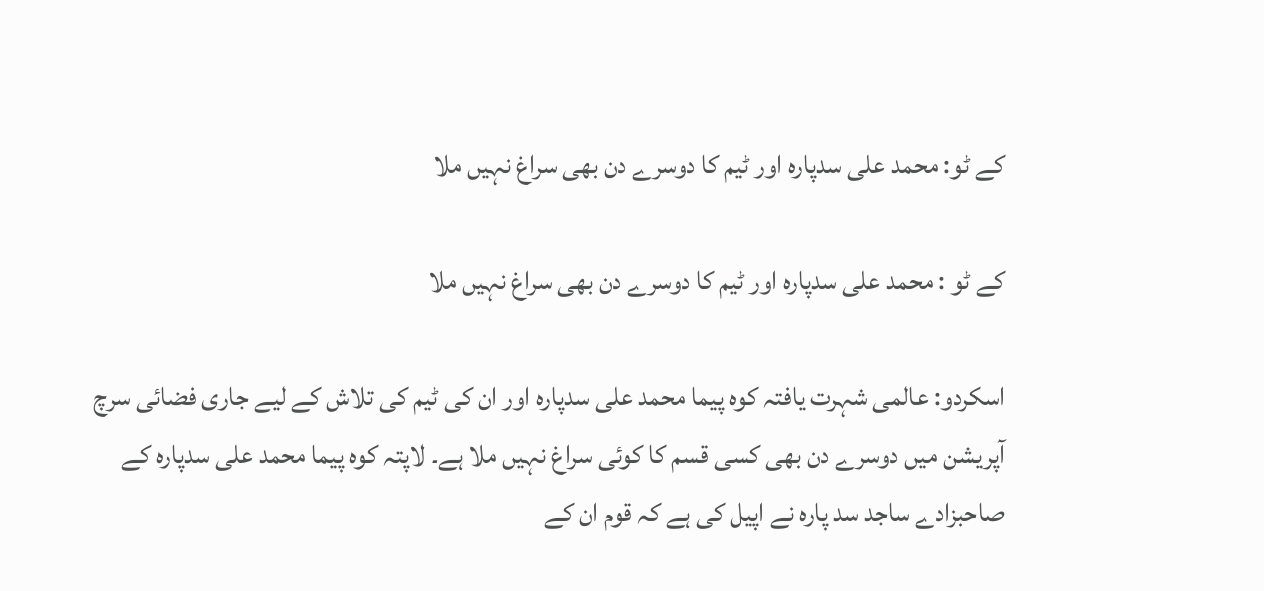کے ٹو: محمد علی سدپارہ اور ٹیم کا دوسرے دن بھی سراغ نہیں ملا

کے ٹو : محمد علی سدپارہ اور ٹیم کا دوسرے دن بھی سراغ نہیں ملا

اسکردو: عالمی شہرت یافتہ کوہ پیما محمد علی سدپارہ اور ان کی ٹیم کی تلاش کے لیے جاری فضائی سرچ آپریشن میں دوسرے دن بھی کسی قسم کا کوئی سراغ نہیں ملا ہے۔ لاپتہ کوہ پیما محمد علی سدپارہ کے صاحبزادے ساجد سد پارہ نے اپیل کی ہے کہ قوم ان کے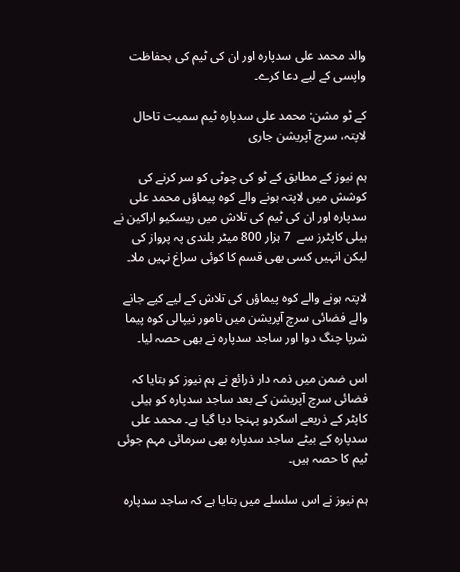والد محمد علی سدپارہ اور ان کی ٹیم کی بحفاظت واپسی کے لیے دعا کرے۔

کے ٹو مشن: محمد علی سدپارہ ٹیم سمیت تاحال لاپتہ، سرچ آپریشن جاری

ہم نیوز کے مطابق کے ٹو کی چوٹی کو سر کرنے کی کوشش میں لاپتہ ہونے والے کوہ پیماؤں محمد علی سدپارہ اور ان کی ٹیم کی تلاش میں ریسکیو اراکین نے ہیلی کاپٹرز سے  7 ہزار 800 میٹر بلندی پہ پرواز کی لیکن انہیں کسی بھی قسم کا کوئی سراغ نہیں ملا۔

لاپتہ ہونے والے کوہ پیماؤں کی تلاش کے لیے کیے جانے والے فضائی سرچ آپریشن میں نامور نیپالی کوہ پیما شرپا چنگ دوا اور ساجد سدپارہ نے بھی حصہ لیا۔

اس ضمن میں ذمہ دار ذرائع نے ہم نیوز کو بتایا کہ فضائی سرچ آپریشن کے بعد ساجد سدپارہ کو ہیلی کاپٹر کے ذریعے اسکردو پہنچا دیا گیا ہے۔ محمد علی سدپارہ کے بیٹے ساجد سدپارہ بھی سرمائی مہم جوئی ٹیم کا حصہ ہیں۔

ہم نیوز نے اس سلسلے میں بتایا ہے کہ ساجد سدپارہ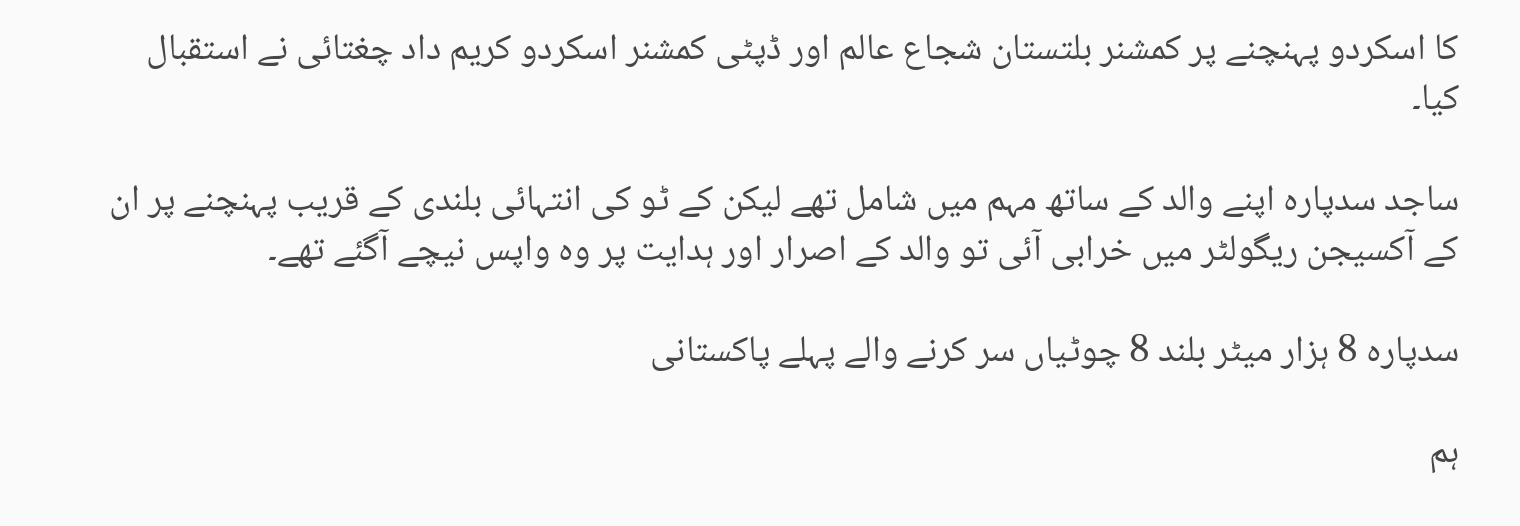کا اسکردو پہنچنے پر کمشنر بلتستان شجاع عالم اور ڈپٹی کمشنر اسکردو کریم داد چغتائی نے استقبال کیا۔

ساجد سدپارہ اپنے والد کے ساتھ مہم میں شامل تھے لیکن کے ٹو کی انتہائی بلندی کے قریب پہنچنے پر ان کے آکسیجن ریگولٹر میں خرابی آئی تو والد کے اصرار اور ہدایت پر وہ واپس نیچے آگئے تھے۔

سدپارہ 8 ہزار میٹر بلند 8 چوٹیاں سر کرنے والے پہلے پاکستانی

ہم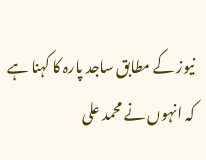نیوز کے مطابق ساجد پارہ کا کہنا ہے کہ انہوں نے محمد علی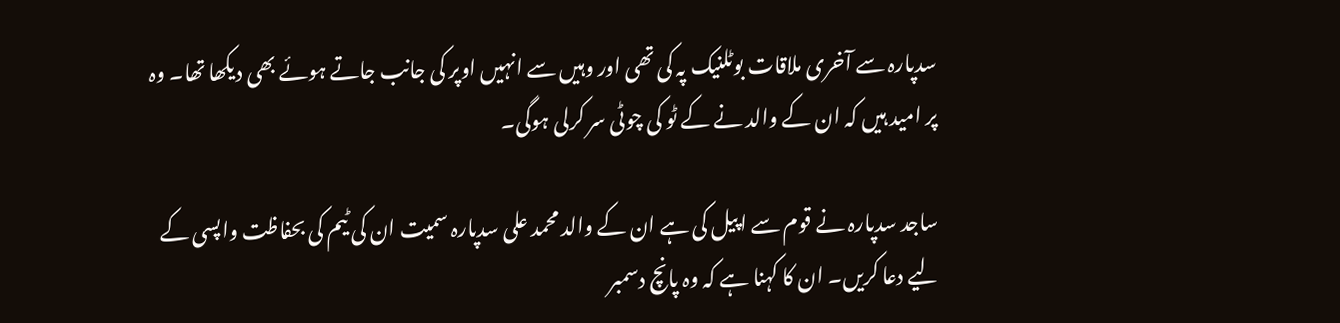سدپارہ سے آخری ملاقات بوٹلنیک پہ کی تھی اور وہیں سے انہیں اوپر کی جانب جاتے ہوئے بھی دیکھا تھا۔ وہ پر امید ہیں کہ ان کے والد نے کے ٹو کی چوٹی سر کرلی ہوگی۔

ساجد سدپارہ نے قوم سے اپیل کی ہے ان کے والد محمد علی سدپارہ سمیت ان کی ٹیم کی بحفاظت واپسی کے لیے دعا کریں۔ ان کا کہنا ہے کہ وہ پانچ دسمبر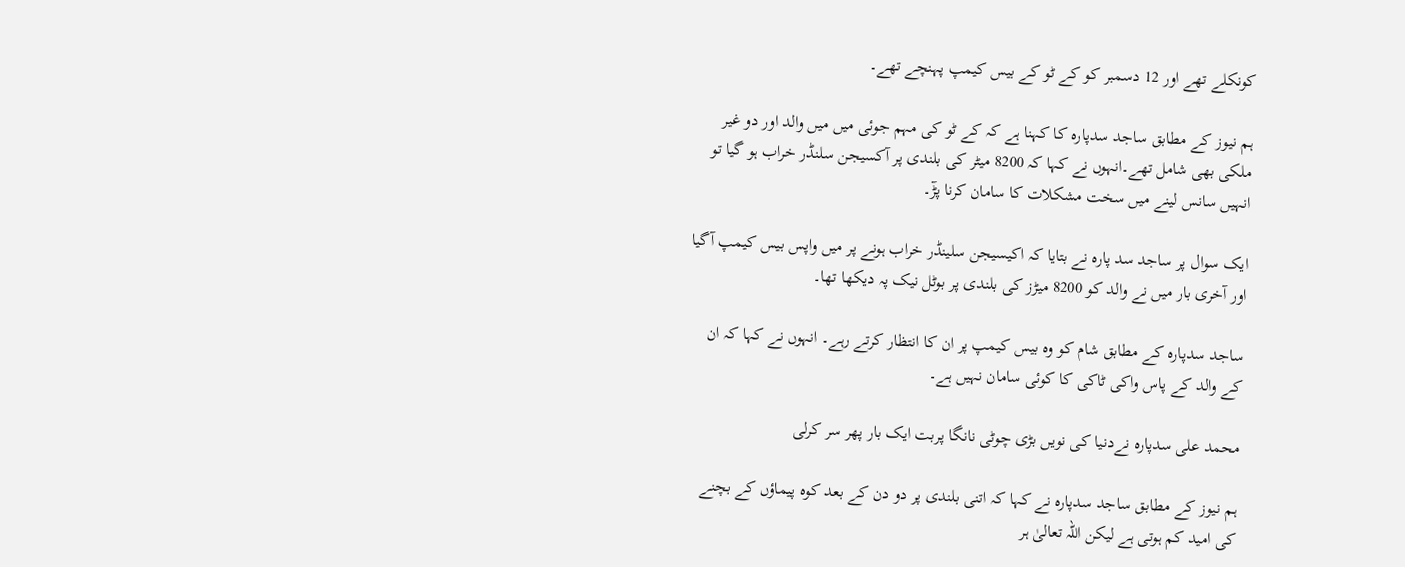کونکلے تھے اور 12 دسمبر کو کے ٹو کے بیس کیمپ پہنچے تھے۔

ہم نیوز کے مطابق ساجد سدپارہ کا کہنا ہے کہ کے ٹو کی مہم جوئی میں میں والد اور دو غیر ملکی بھی شامل تھے۔انہوں نے کہا کہ 8200 میٹر کی بلندی پر آکسیجن سلنڈر خراب ہو گیا تو انہیں سانس لینے میں سخت مشکلات کا سامان کرنا پڑٓ۔

ایک سوال پر ساجد سد پارہ نے بتایا کہ اکیسیجن سلینڈر خراب ہونے پر میں واپس بیس کیمپ آگیا اور آخری بار میں نے والد کو 8200 میڑز کی بلندی پر بوٹل نیک پہ دیکھا تھا۔

ساجد سدپارہ کے مطابق شام کو وہ بیس کیمپ پر ان کا انتظار کرتے رہے۔ انہوں نے کہا کہ ان کے والد کے پاس واکی ٹاکی کا کوئی سامان نہیں ہے۔

محمد علی سدپارہ نےدنیا کی نویں بڑی چوٹی نانگا پربت ایک بار پھر سر کرلی

ہم نیوز کے مطابق ساجد سدپارہ نے کہا کہ اتنی بلندی پر دو دن کے بعد کوہ پیماؤں کے بچنے کی امید کم ہوتی ہے لیکن اللہ تعالیٰ ہر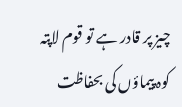چیز پر قادر ہے تو قوم لاپتہ کوہ پیماؤں کی بحفاظت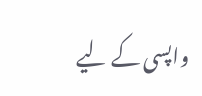واپسی کے لیے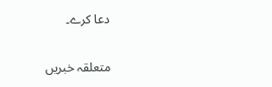دعا کرے۔


متعلقہ خبریں